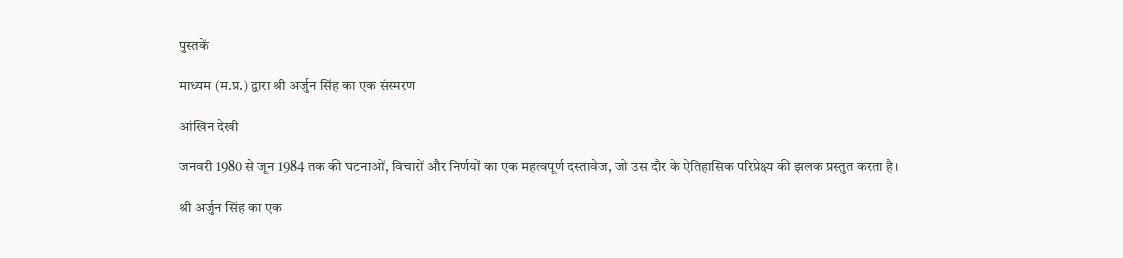पुस्तकें

माध्यम (म.प्र.) द्वारा श्री अर्जुन सिंह का एक संस्मरण

आंखिन देखी

जनवरी 1980 से जून 1984 तक की घटनाओं, विचारों और निर्णयों का एक महत्वपूर्ण दस्तावेज, जो उस दौर के ऐतिहासिक परिप्रेक्ष्य की झलक प्रस्तुत करता है।

श्री अर्जुन सिंह का एक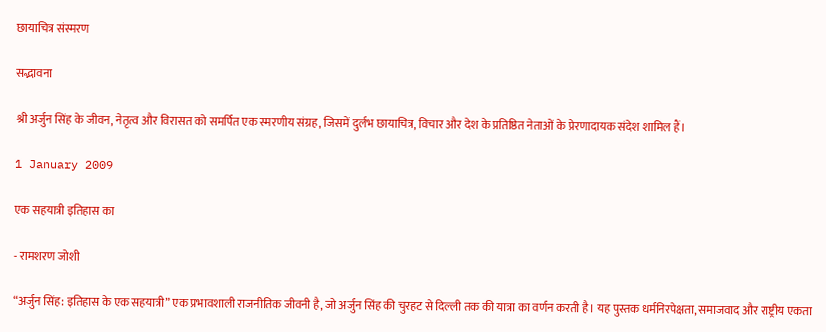छायाचित्र संस्मरण

सद्भावना

श्री अर्जुन सिंह के जीवन, नेतृत्व और विरासत को समर्पित एक स्मरणीय संग्रह, जिसमें दुर्लभ छायाचित्र, विचार और देश के प्रतिष्ठित नेताओं के प्रेरणादायक संदेश शामिल हैं।

1 January 2009

एक सहयात्री इतिहास का

- रामशरण जोशी

“अर्जुन सिंह: इतिहास के एक सहयात्री” एक प्रभावशाली राजनीतिक जीवनी है, जो अर्जुन सिंह की चुरहट से दिल्ली तक की यात्रा का वर्णन करती है। यह पुस्तक धर्मनिरपेक्षता, समाजवाद और राष्ट्रीय एकता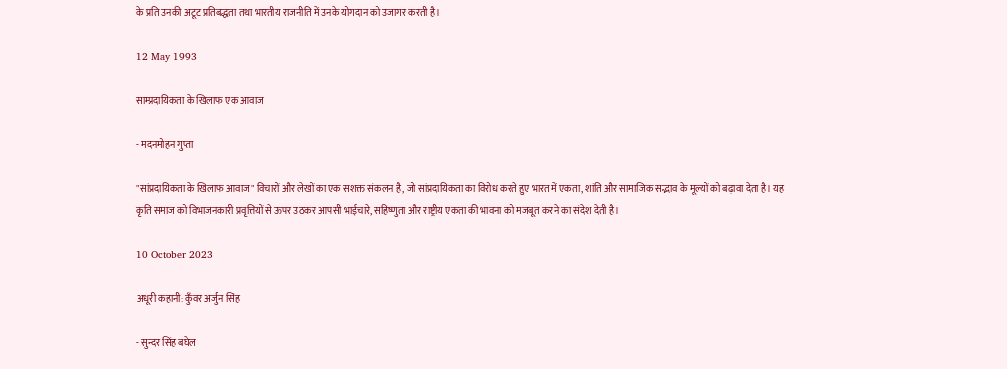के प्रति उनकी अटूट प्रतिबद्धता तथा भारतीय राजनीति में उनके योगदान को उजागर करती है।

12 May 1993

साम्प्रदायिकता के खिलाफ एक आवाज

- मदनमोहन गुप्ता

"सांप्रदायिकता के खिलाफ आवाज" विचारों और लेखों का एक सशक्त संकलन है, जो सांप्रदायिकता का विरोध करते हुए भारत में एकता, शांति और सामाजिक सद्भाव के मूल्यों को बढ़ावा देता है। यह कृति समाज को विभाजनकारी प्रवृत्तियों से ऊपर उठकर आपसी भाईचारे, सहिष्णुता और राष्ट्रीय एकता की भावना को मजबूत करने का संदेश देती है।

10 October 2023

अधूरी कहानी: कुँवर अर्जुन सिंह

- सुन्दर सिंह बघेल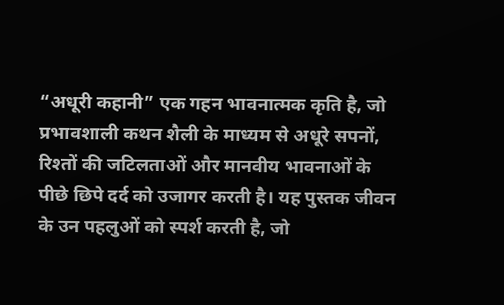“अधूरी कहानी” एक गहन भावनात्मक कृति है, जो प्रभावशाली कथन शैली के माध्यम से अधूरे सपनों, रिश्तों की जटिलताओं और मानवीय भावनाओं के पीछे छिपे दर्द को उजागर करती है। यह पुस्तक जीवन के उन पहलुओं को स्पर्श करती है, जो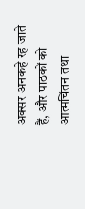अक्सर अनकहे रह जाते हैं, और पाठकों को आत्मचिंतन तथा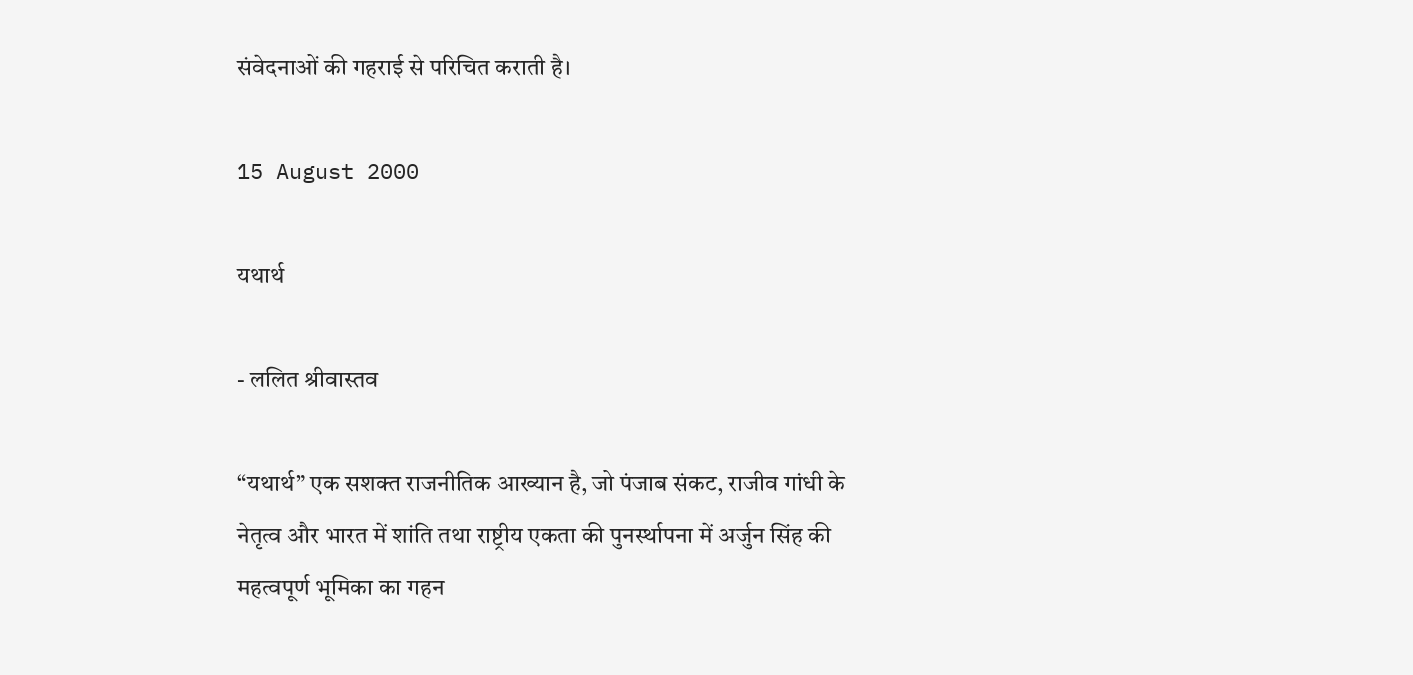संवेदनाओं की गहराई से परिचित कराती है।

15 August 2000

यथार्थ

- ललित श्रीवास्तव

“यथार्थ” एक सशक्त राजनीतिक आख्यान है, जो पंजाब संकट, राजीव गांधी के नेतृत्व और भारत में शांति तथा राष्ट्रीय एकता की पुनर्स्थापना में अर्जुन सिंह की महत्वपूर्ण भूमिका का गहन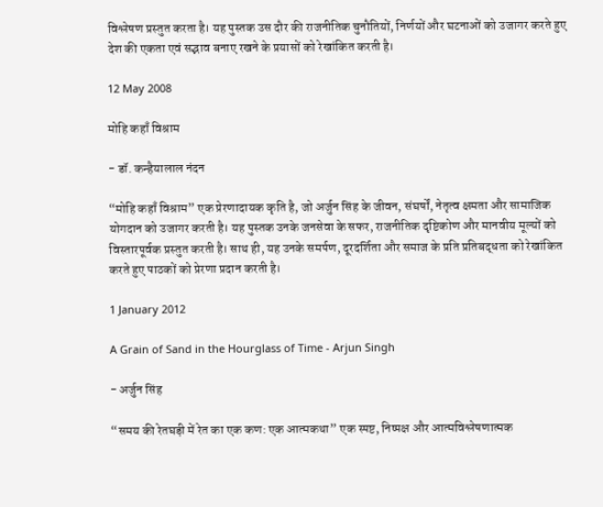विश्लेषण प्रस्तुत करता है। यह पुस्तक उस दौर की राजनीतिक चुनौतियों, निर्णयों और घटनाओं को उजागर करते हुए देश की एकता एवं सद्भाव बनाए रखने के प्रयासों को रेखांकित करती है।

12 May 2008

मोहि कहाँ विश्राम

- डॉ. कन्हैयालाल नंदन

“मोहि कहाँ विश्राम” एक प्रेरणादायक कृति है, जो अर्जुन सिंह के जीवन, संघर्षों, नेतृत्व क्षमता और सामाजिक योगदान को उजागर करती है। यह पुस्तक उनके जनसेवा के सफर, राजनीतिक दृष्टिकोण और मानवीय मूल्यों को विस्तारपूर्वक प्रस्तुत करती है। साथ ही, यह उनके समर्पण, दूरदर्शिता और समाज के प्रति प्रतिबद्धता को रेखांकित करते हुए पाठकों को प्रेरणा प्रदान करती है।

1 January 2012

A Grain of Sand in the Hourglass of Time - Arjun Singh

- अर्जुन सिंह

“समय की रेतघड़ी में रेत का एक कण: एक आत्मकथा” एक स्पष्ट, निष्पक्ष और आत्मविश्लेषणात्मक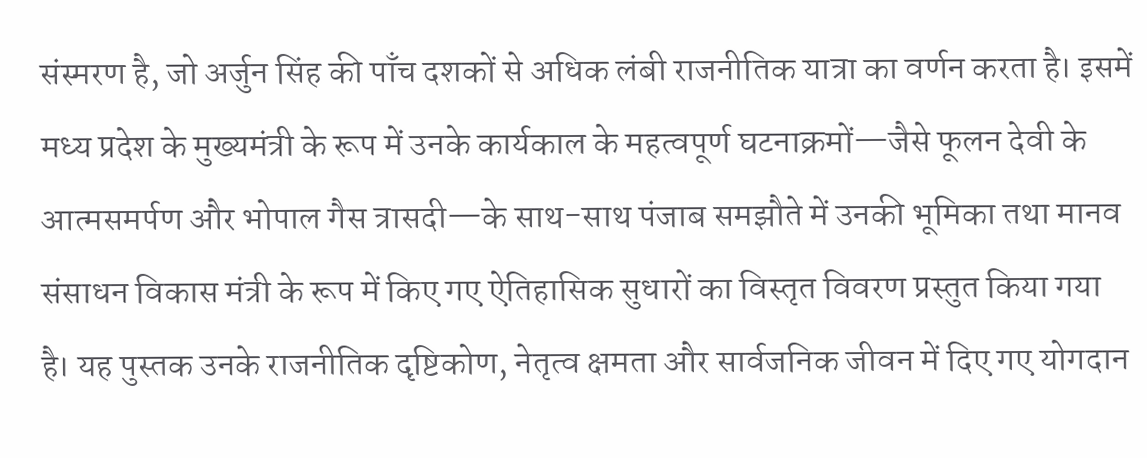संस्मरण है, जो अर्जुन सिंह की पाँच दशकों से अधिक लंबी राजनीतिक यात्रा का वर्णन करता है। इसमें मध्य प्रदेश के मुख्यमंत्री के रूप में उनके कार्यकाल के महत्वपूर्ण घटनाक्रमों—जैसे फूलन देवी के आत्मसमर्पण और भोपाल गैस त्रासदी—के साथ-साथ पंजाब समझौते में उनकी भूमिका तथा मानव संसाधन विकास मंत्री के रूप में किए गए ऐतिहासिक सुधारों का विस्तृत विवरण प्रस्तुत किया गया है। यह पुस्तक उनके राजनीतिक दृष्टिकोण, नेतृत्व क्षमता और सार्वजनिक जीवन में दिए गए योगदान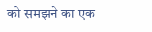को समझने का एक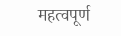महत्वपूर्ण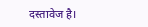दस्तावेज है।